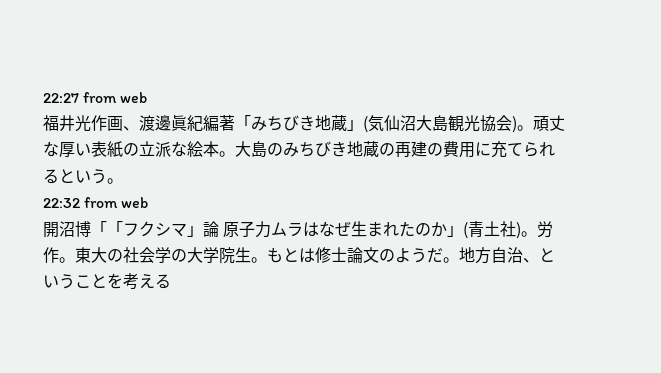22:27 from web
福井光作画、渡邊眞紀編著「みちびき地蔵」(気仙沼大島観光協会)。頑丈な厚い表紙の立派な絵本。大島のみちびき地蔵の再建の費用に充てられるという。
22:32 from web
開沼博「「フクシマ」論 原子力ムラはなぜ生まれたのか」(青土社)。労作。東大の社会学の大学院生。もとは修士論文のようだ。地方自治、ということを考える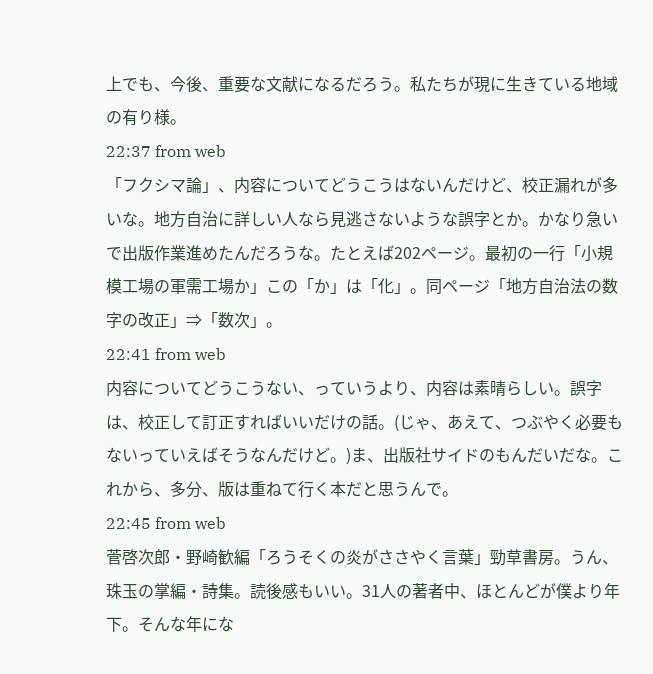上でも、今後、重要な文献になるだろう。私たちが現に生きている地域の有り様。
22:37 from web
「フクシマ論」、内容についてどうこうはないんだけど、校正漏れが多いな。地方自治に詳しい人なら見逃さないような誤字とか。かなり急いで出版作業進めたんだろうな。たとえば202ページ。最初の一行「小規模工場の軍需工場か」この「か」は「化」。同ページ「地方自治法の数字の改正」⇒「数次」。
22:41 from web
内容についてどうこうない、っていうより、内容は素晴らしい。誤字は、校正して訂正すればいいだけの話。(じゃ、あえて、つぶやく必要もないっていえばそうなんだけど。)ま、出版社サイドのもんだいだな。これから、多分、版は重ねて行く本だと思うんで。
22:45 from web
菅啓次郎・野崎歓編「ろうそくの炎がささやく言葉」勁草書房。うん、珠玉の掌編・詩集。読後感もいい。31人の著者中、ほとんどが僕より年下。そんな年にな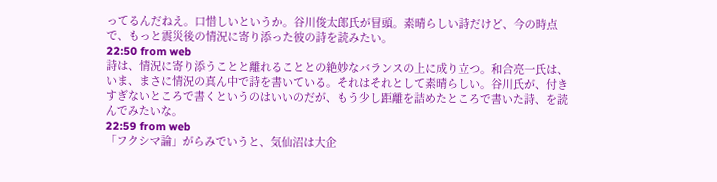ってるんだねえ。口惜しいというか。谷川俊太郎氏が冒頭。素晴らしい詩だけど、今の時点で、もっと震災後の情況に寄り添った彼の詩を読みたい。
22:50 from web
詩は、情況に寄り添うことと離れることとの絶妙なバランスの上に成り立つ。和合亮一氏は、いま、まさに情況の真ん中で詩を書いている。それはそれとして素晴らしい。谷川氏が、付きすぎないところで書くというのはいいのだが、もう少し距離を詰めたところで書いた詩、を読んでみたいな。
22:59 from web
「フクシマ論」がらみでいうと、気仙沼は大企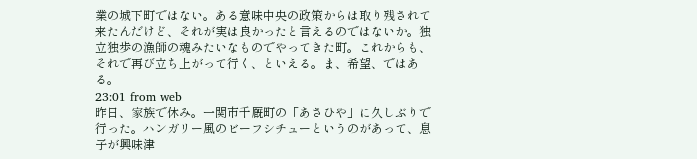業の城下町ではない。ある意味中央の政策からは取り残されて来たんだけど、それが実は良かったと言えるのではないか。独立独歩の漁師の魂みたいなものでやってきた町。これからも、それで再び立ち上がって行く、といえる。ま、希望、ではある。
23:01 from web
昨日、家族で休み。一関市千厩町の「あさひや」に久しぶりで行った。ハンガリー風のビーフシチューというのがあって、息子が興味津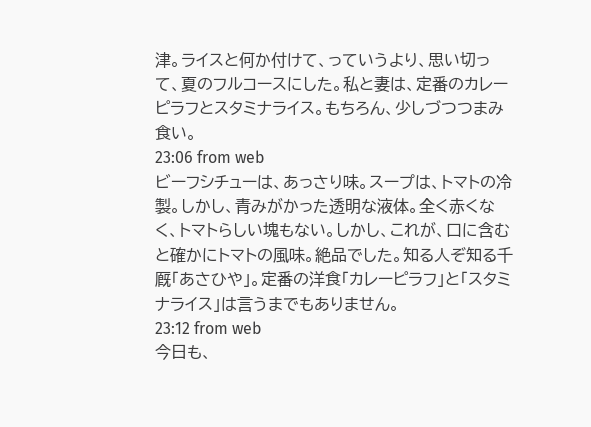津。ライスと何か付けて、っていうより、思い切って、夏のフルコースにした。私と妻は、定番のカレーピラフとスタミナライス。もちろん、少しづつつまみ食い。
23:06 from web
ビーフシチューは、あっさり味。スープは、トマトの冷製。しかし、青みがかった透明な液体。全く赤くなく、トマトらしい塊もない。しかし、これが、口に含むと確かにトマトの風味。絶品でした。知る人ぞ知る千厩「あさひや」。定番の洋食「カレーピラフ」と「スタミナライス」は言うまでもありません。
23:12 from web
今日も、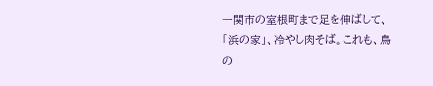一関市の室根町まで足を伸ばして、「浜の家」、冷やし肉そば。これも、鳥の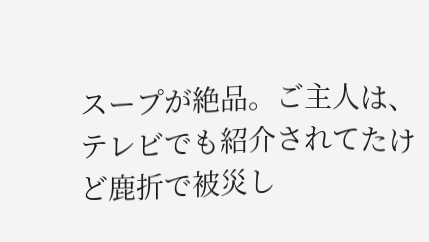スープが絶品。ご主人は、テレビでも紹介されてたけど鹿折で被災し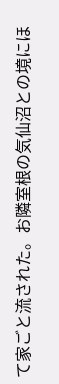て家ごと流された。お隣室根の気仙沼との境にほ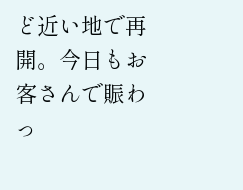ど近い地で再開。今日もお客さんで賑わっ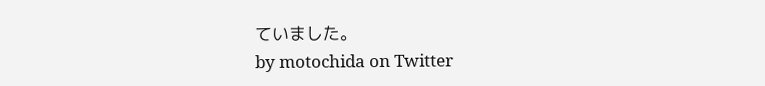ていました。
by motochida on Twitter